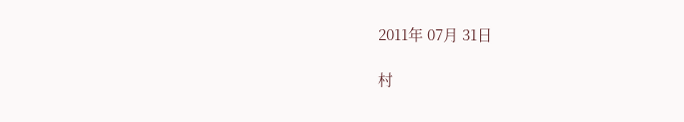2011年 07月 31日

村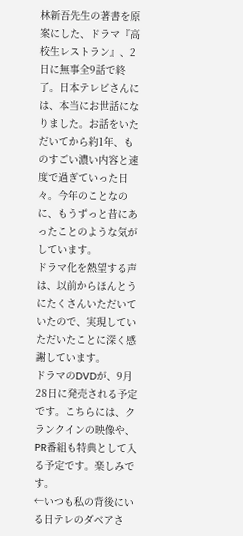林新吾先生の著書を原案にした、ドラマ『高校生レストラン』、2日に無事全9話で終了。日本テレビさんには、本当にお世話になりました。お話をいただいてから約1年、ものすごい濃い内容と速度で過ぎていった日々。今年のことなのに、もうずっと昔にあったことのような気がしています。
ドラマ化を熱望する声は、以前からほんとうにたくさんいただいていたので、実現していただいたことに深く感謝しています。
ドラマのDVDが、9月28日に発売される予定です。こちらには、クランクインの映像や、PR番組も特典として入る予定です。楽しみです。
←いつも私の背後にいる日テレのダベアさ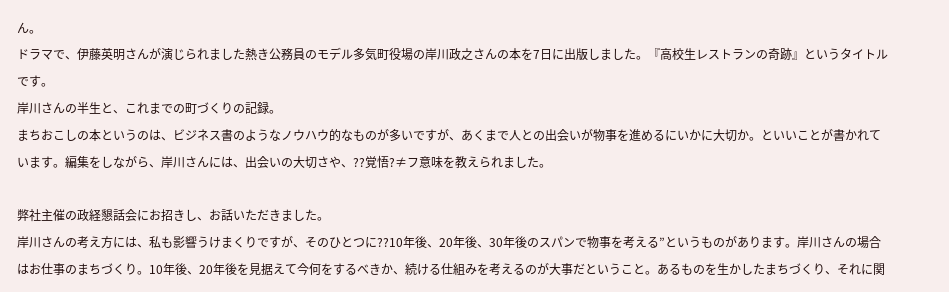ん。
ドラマで、伊藤英明さんが演じられました熱き公務員のモデル多気町役場の岸川政之さんの本を7日に出版しました。『高校生レストランの奇跡』というタイトルです。
岸川さんの半生と、これまでの町づくりの記録。
まちおこしの本というのは、ビジネス書のようなノウハウ的なものが多いですが、あくまで人との出会いが物事を進めるにいかに大切か。といいことが書かれています。編集をしながら、岸川さんには、出会いの大切さや、??覚悟?≠フ意味を教えられました。

弊社主催の政経懇話会にお招きし、お話いただきました。
岸川さんの考え方には、私も影響うけまくりですが、そのひとつに??10年後、20年後、30年後のスパンで物事を考える”というものがあります。岸川さんの場合はお仕事のまちづくり。10年後、20年後を見据えて今何をするべきか、続ける仕組みを考えるのが大事だということ。あるものを生かしたまちづくり、それに関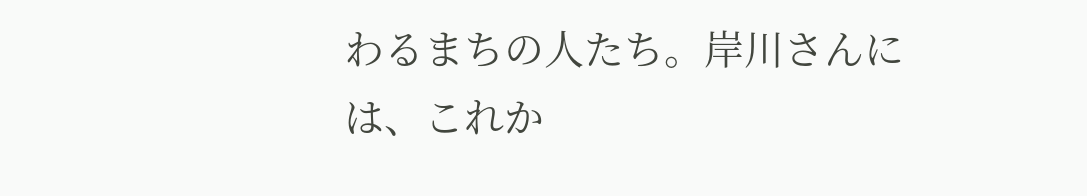わるまちの人たち。岸川さんには、これか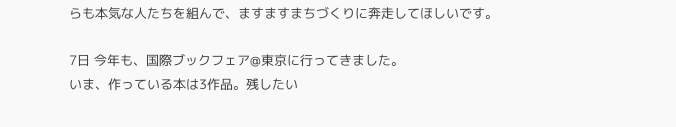らも本気な人たちを組んで、ますますまちづくりに奔走してほしいです。

7日 今年も、国際ブックフェア@東京に行ってきました。
いま、作っている本は3作品。残したい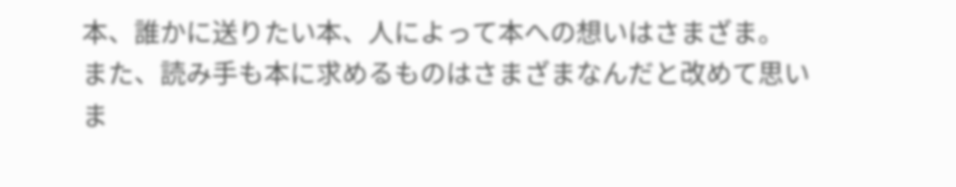本、誰かに送りたい本、人によって本への想いはさまざま。
また、読み手も本に求めるものはさまざまなんだと改めて思いま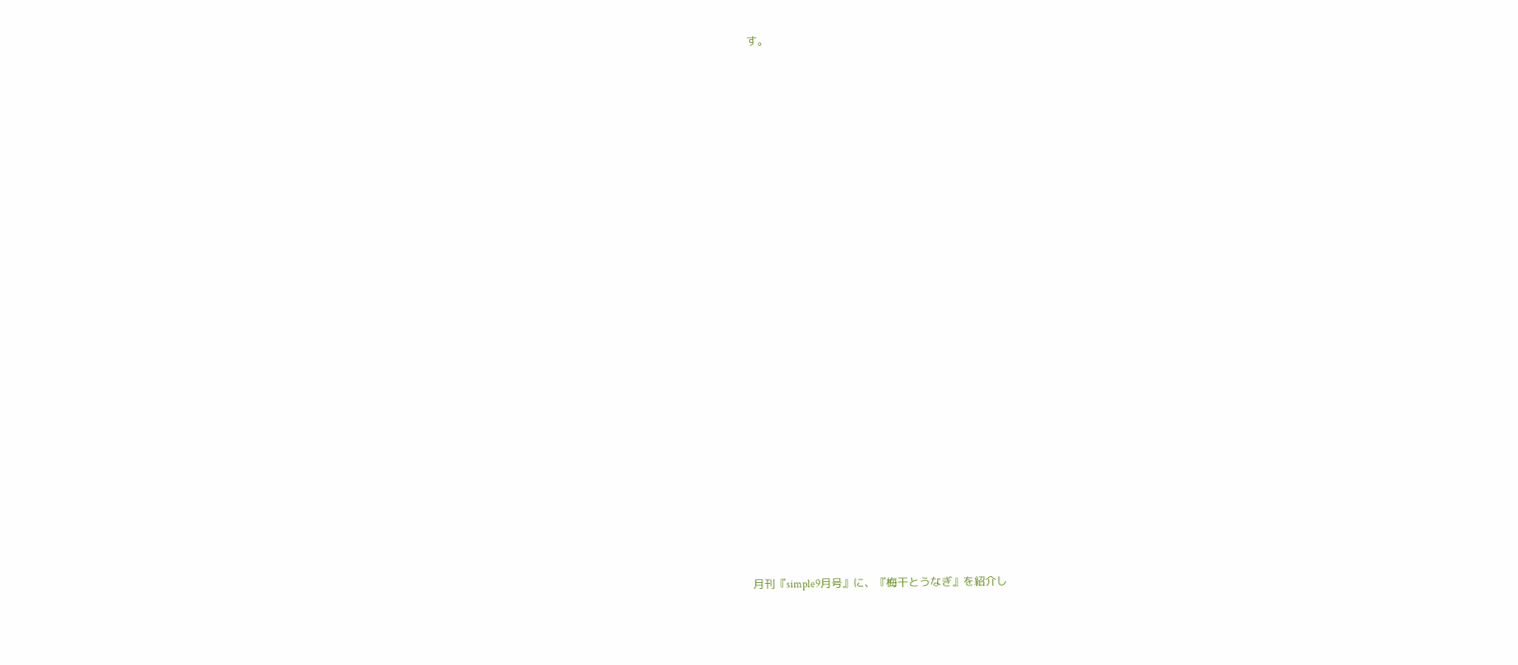す。



























月刊『simple9月号』に、『梅干とうなぎ』を紹介し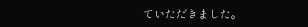ていただきました。